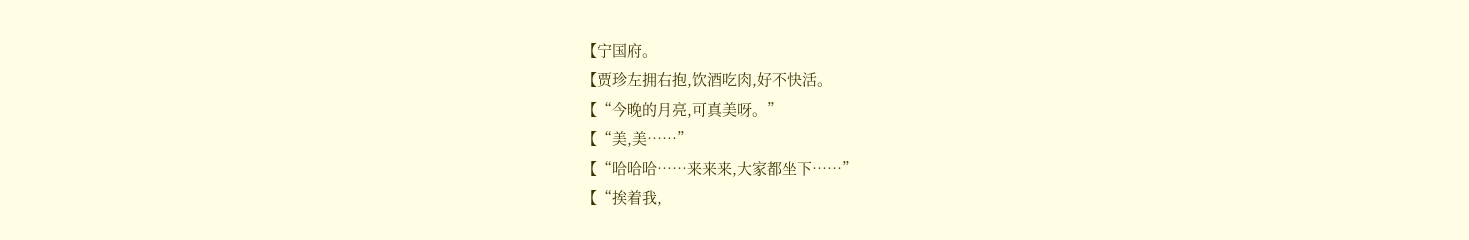【宁国府。
【贾珍左拥右抱,饮酒吃肉,好不快活。
【“今晚的月亮,可真美呀。”
【“美,美……”
【“哈哈哈……来来来,大家都坐下……”
【“挨着我,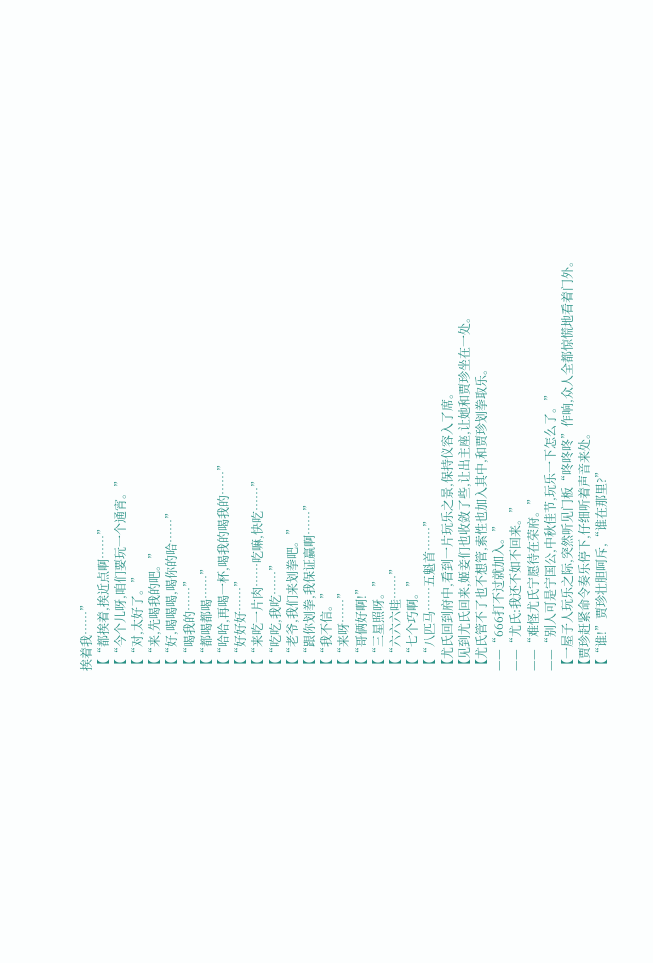挨着我……”
【“都挨着,挨近点啊……”
【“今个儿呀,咱们要玩一个通宵。”
【“对,太好了。”
【“来,先喝我的吧。”
【“好,喝喝喝,喝你的哈……”
【“喝我的……”
【“都喝都喝……”
【“哈哈,再喝一杯,喝我的喝我的……”
【“好好好……”
【“来吃一片肉……吃嘛,快吃……”
【“吃吃,我吃……”
【“老爷,我们来划拳吧。”
【“跟你划拳,我保证赢啊……”
【“我不信。”
【“来呀……”
【“哥俩好啊!”
【“三星照呀。”
【“六六六哇……”
【“七个巧啊。”
【“八匹马……五魁首……”
【尤氏回到府中,看到一片玩乐之景,保持仪容入了席。
【见到尤氏回来,姬妾们也收敛了些,让出主座,让她和贾珍坐在一处。
【尤氏管不了也不想管,索性也加入其中,和贾珍划拳取乐。
——“666打不过就加入。”
——“尤氏:我还不如不回来。”
——“难怪尤氏宁愿待在荣府。”
——“别人可是宁国公,中秋佳节,玩乐一下怎么了。”
【一屋子人玩乐之际,突然听见门板“咚咚咚”作响,众人全都惊慌地看着门外。
【贾珍赶紧命令奏乐停下,仔细听着声音来处。
【“谁!”贾珍壮胆呵斥,“谁在那里?”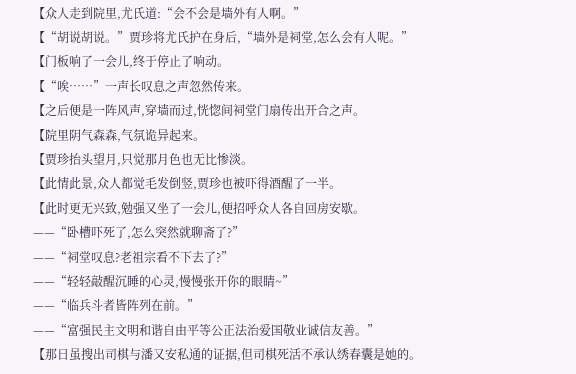【众人走到院里,尤氏道:“会不会是墙外有人啊。”
【“胡说胡说。”贾珍将尤氏护在身后,“墙外是祠堂,怎么会有人呢。”
【门板响了一会儿,终于停止了响动。
【“唉……”一声长叹息之声忽然传来。
【之后便是一阵风声,穿墙而过,恍惚间祠堂门扇传出开合之声。
【院里阴气森森,气氛诡异起来。
【贾珍抬头望月,只觉那月色也无比惨淡。
【此情此景,众人都觉毛发倒竖,贾珍也被吓得酒醒了一半。
【此时更无兴致,勉强又坐了一会儿,便招呼众人各自回房安歇。
——“卧槽吓死了,怎么突然就聊斋了?”
——“祠堂叹息?老祖宗看不下去了?”
——“轻轻敲醒沉睡的心灵,慢慢张开你的眼睛~”
——“临兵斗者皆阵列在前。”
——“富强民主文明和谐自由平等公正法治爱国敬业诚信友善。”
【那日虽搜出司棋与潘又安私通的证据,但司棋死活不承认绣春囊是她的。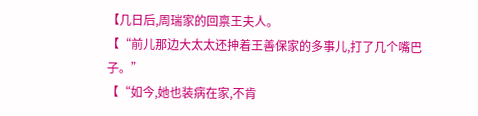【几日后,周瑞家的回禀王夫人。
【“前儿那边大太太还抻着王善保家的多事儿,打了几个嘴巴子。”
【“如今,她也装病在家,不肯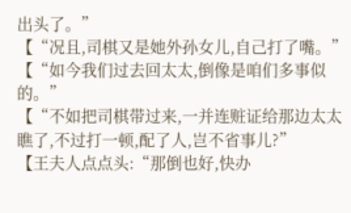出头了。”
【“况且,司棋又是她外孙女儿,自己打了嘴。”
【“如今我们过去回太太,倒像是咱们多事似的。”
【“不如把司棋带过来,一并连赃证给那边太太瞧了,不过打一顿,配了人,岂不省事儿?”
【王夫人点点头:“那倒也好,快办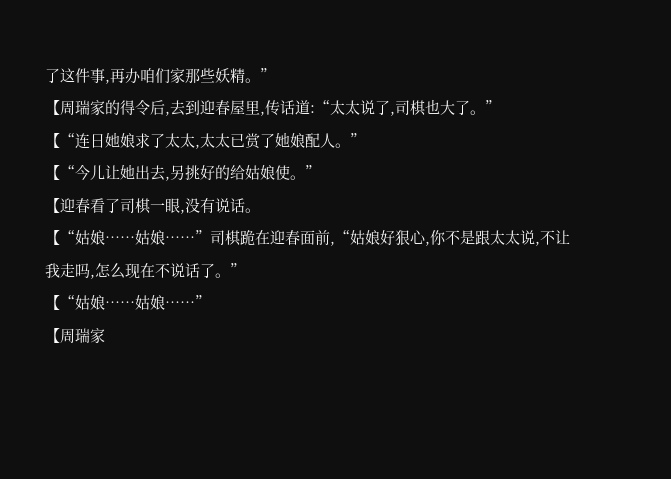了这件事,再办咱们家那些妖精。”
【周瑞家的得令后,去到迎春屋里,传话道:“太太说了,司棋也大了。”
【“连日她娘求了太太,太太已赏了她娘配人。”
【“今儿让她出去,另挑好的给姑娘使。”
【迎春看了司棋一眼,没有说话。
【“姑娘……姑娘……”司棋跪在迎春面前,“姑娘好狠心,你不是跟太太说,不让我走吗,怎么现在不说话了。”
【“姑娘……姑娘……”
【周瑞家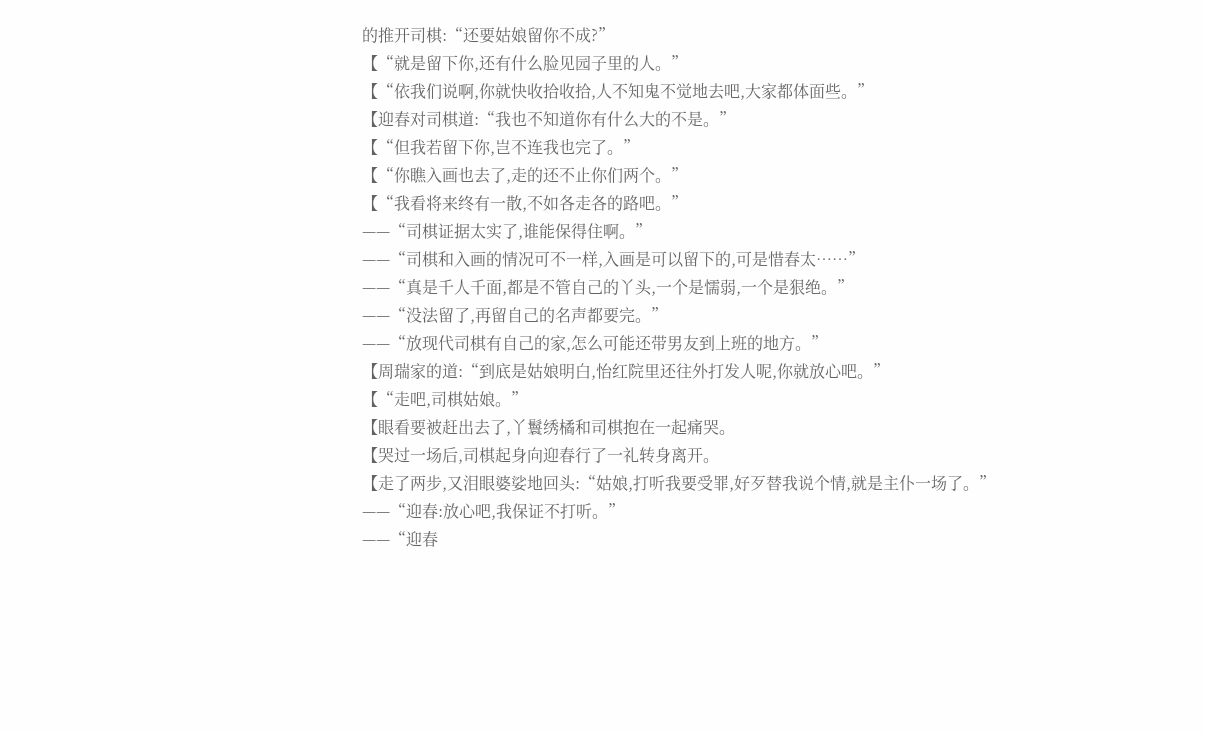的推开司棋:“还要姑娘留你不成?”
【“就是留下你,还有什么脸见园子里的人。”
【“依我们说啊,你就快收拾收拾,人不知鬼不觉地去吧,大家都体面些。”
【迎春对司棋道:“我也不知道你有什么大的不是。”
【“但我若留下你,岂不连我也完了。”
【“你瞧入画也去了,走的还不止你们两个。”
【“我看将来终有一散,不如各走各的路吧。”
——“司棋证据太实了,谁能保得住啊。”
——“司棋和入画的情况可不一样,入画是可以留下的,可是惜春太……”
——“真是千人千面,都是不管自己的丫头,一个是懦弱,一个是狠绝。”
——“没法留了,再留自己的名声都要完。”
——“放现代司棋有自己的家,怎么可能还带男友到上班的地方。”
【周瑞家的道:“到底是姑娘明白,怡红院里还往外打发人呢,你就放心吧。”
【“走吧,司棋姑娘。”
【眼看要被赶出去了,丫鬟绣橘和司棋抱在一起痛哭。
【哭过一场后,司棋起身向迎春行了一礼转身离开。
【走了两步,又泪眼婆娑地回头:“姑娘,打听我要受罪,好歹替我说个情,就是主仆一场了。”
——“迎春:放心吧,我保证不打听。”
——“迎春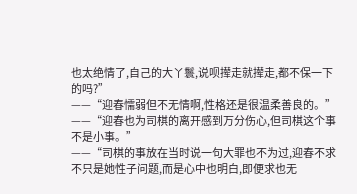也太绝情了,自己的大丫鬟,说呗撵走就撵走,都不保一下的吗?”
——“迎春懦弱但不无情啊,性格还是很温柔善良的。”
——“迎春也为司棋的离开感到万分伤心,但司棋这个事不是小事。”
——“司棋的事放在当时说一句大罪也不为过,迎春不求不只是她性子问题,而是心中也明白,即便求也无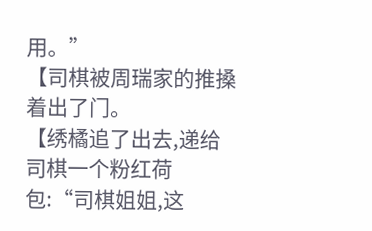用。”
【司棋被周瑞家的推搡着出了门。
【绣橘追了出去,递给司棋一个粉红荷包:“司棋姐姐,这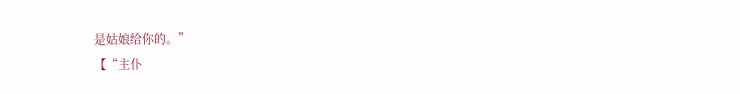是姑娘给你的。”
【“主仆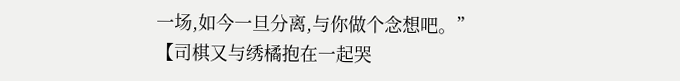一场,如今一旦分离,与你做个念想吧。”
【司棋又与绣橘抱在一起哭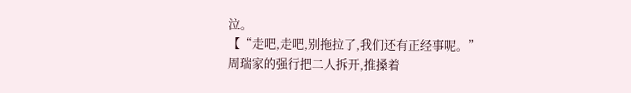泣。
【“走吧,走吧,别拖拉了,我们还有正经事呢。”周瑞家的强行把二人拆开,推搡着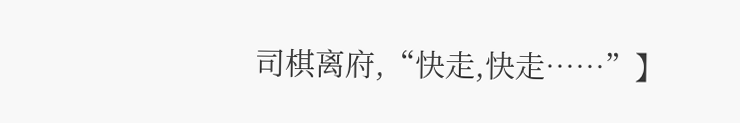司棋离府,“快走,快走……”】